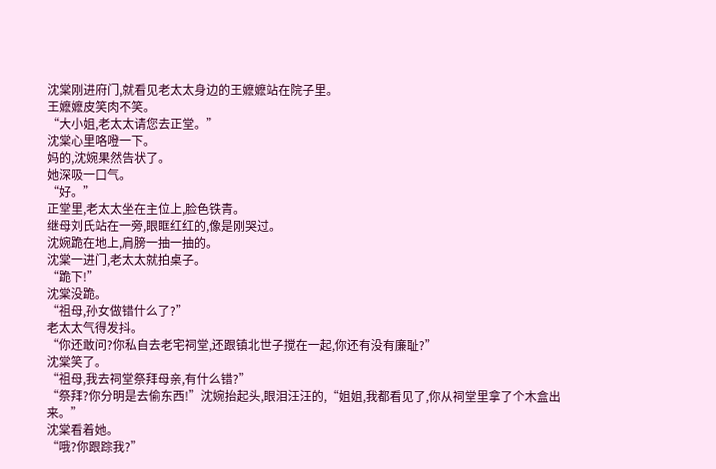沈棠刚进府门,就看见老太太身边的王嬷嬷站在院子里。
王嬷嬷皮笑肉不笑。
“大小姐,老太太请您去正堂。”
沈棠心里咯噔一下。
妈的,沈婉果然告状了。
她深吸一口气。
“好。”
正堂里,老太太坐在主位上,脸色铁青。
继母刘氏站在一旁,眼眶红红的,像是刚哭过。
沈婉跪在地上,肩膀一抽一抽的。
沈棠一进门,老太太就拍桌子。
“跪下!”
沈棠没跪。
“祖母,孙女做错什么了?”
老太太气得发抖。
“你还敢问?你私自去老宅祠堂,还跟镇北世子搅在一起,你还有没有廉耻?”
沈棠笑了。
“祖母,我去祠堂祭拜母亲,有什么错?”
“祭拜?你分明是去偷东西!”沈婉抬起头,眼泪汪汪的,“姐姐,我都看见了,你从祠堂里拿了个木盒出来。”
沈棠看着她。
“哦?你跟踪我?”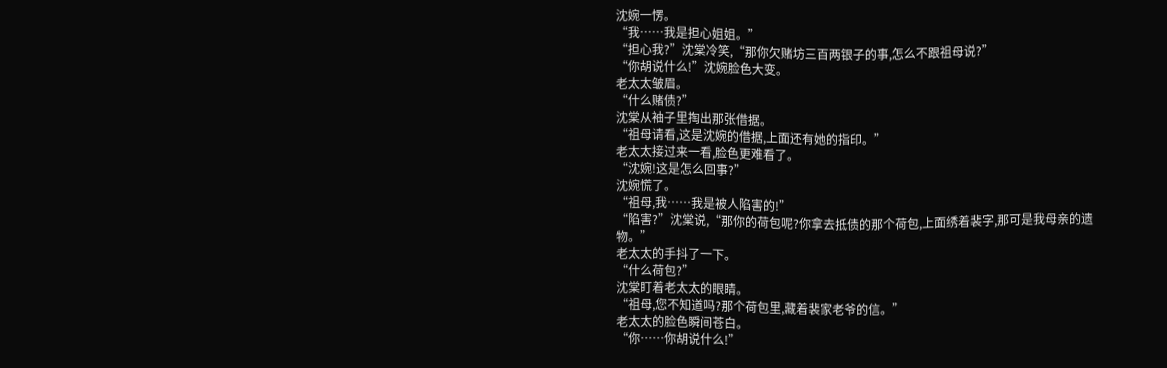沈婉一愣。
“我……我是担心姐姐。”
“担心我?”沈棠冷笑,“那你欠赌坊三百两银子的事,怎么不跟祖母说?”
“你胡说什么!”沈婉脸色大变。
老太太皱眉。
“什么赌债?”
沈棠从袖子里掏出那张借据。
“祖母请看,这是沈婉的借据,上面还有她的指印。”
老太太接过来一看,脸色更难看了。
“沈婉!这是怎么回事?”
沈婉慌了。
“祖母,我……我是被人陷害的!”
“陷害?”沈棠说,“那你的荷包呢?你拿去抵债的那个荷包,上面绣着裴字,那可是我母亲的遗物。”
老太太的手抖了一下。
“什么荷包?”
沈棠盯着老太太的眼睛。
“祖母,您不知道吗?那个荷包里,藏着裴家老爷的信。”
老太太的脸色瞬间苍白。
“你……你胡说什么!”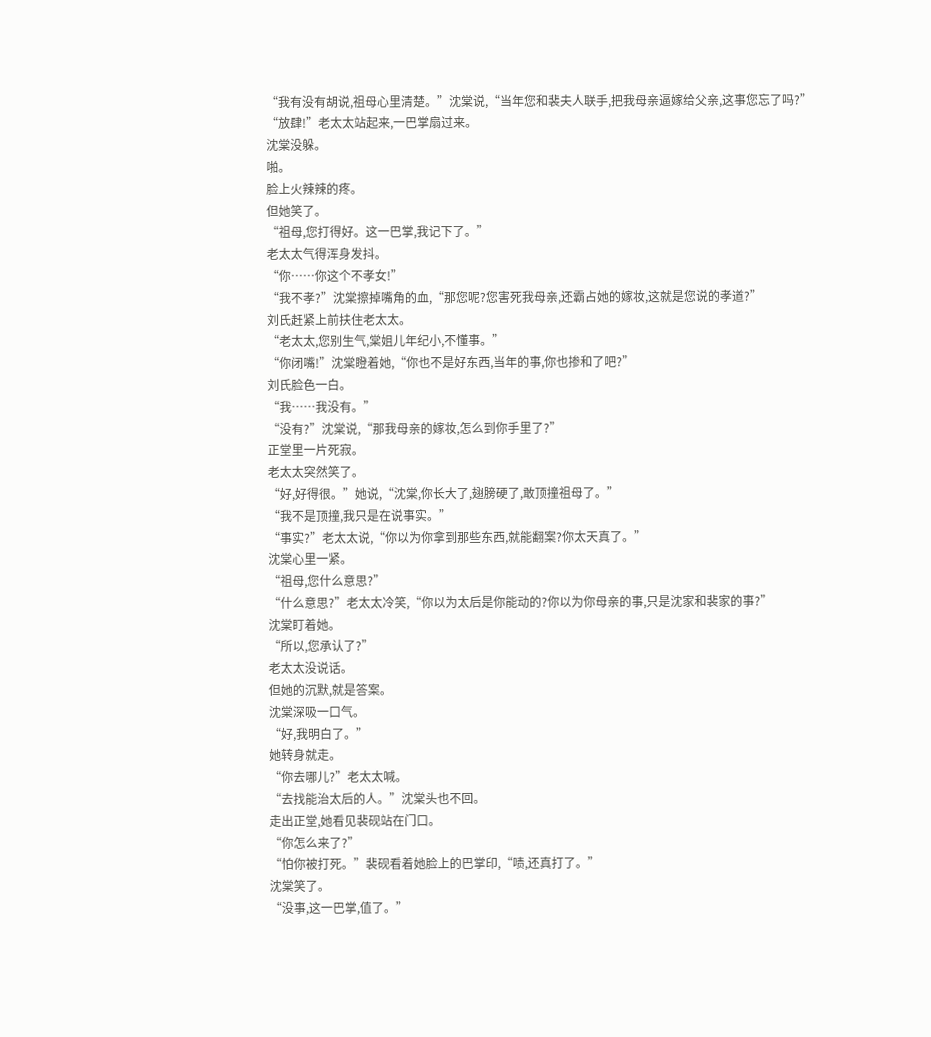“我有没有胡说,祖母心里清楚。”沈棠说,“当年您和裴夫人联手,把我母亲逼嫁给父亲,这事您忘了吗?”
“放肆!”老太太站起来,一巴掌扇过来。
沈棠没躲。
啪。
脸上火辣辣的疼。
但她笑了。
“祖母,您打得好。这一巴掌,我记下了。”
老太太气得浑身发抖。
“你……你这个不孝女!”
“我不孝?”沈棠擦掉嘴角的血,“那您呢?您害死我母亲,还霸占她的嫁妆,这就是您说的孝道?”
刘氏赶紧上前扶住老太太。
“老太太,您别生气,棠姐儿年纪小,不懂事。”
“你闭嘴!”沈棠瞪着她,“你也不是好东西,当年的事,你也掺和了吧?”
刘氏脸色一白。
“我……我没有。”
“没有?”沈棠说,“那我母亲的嫁妆,怎么到你手里了?”
正堂里一片死寂。
老太太突然笑了。
“好,好得很。”她说,“沈棠,你长大了,翅膀硬了,敢顶撞祖母了。”
“我不是顶撞,我只是在说事实。”
“事实?”老太太说,“你以为你拿到那些东西,就能翻案?你太天真了。”
沈棠心里一紧。
“祖母,您什么意思?”
“什么意思?”老太太冷笑,“你以为太后是你能动的?你以为你母亲的事,只是沈家和裴家的事?”
沈棠盯着她。
“所以,您承认了?”
老太太没说话。
但她的沉默,就是答案。
沈棠深吸一口气。
“好,我明白了。”
她转身就走。
“你去哪儿?”老太太喊。
“去找能治太后的人。”沈棠头也不回。
走出正堂,她看见裴砚站在门口。
“你怎么来了?”
“怕你被打死。”裴砚看着她脸上的巴掌印,“啧,还真打了。”
沈棠笑了。
“没事,这一巴掌,值了。”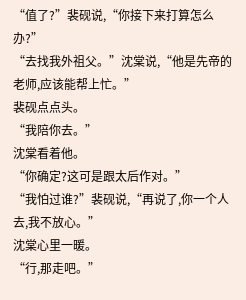“值了?”裴砚说,“你接下来打算怎么办?”
“去找我外祖父。”沈棠说,“他是先帝的老师,应该能帮上忙。”
裴砚点点头。
“我陪你去。”
沈棠看着他。
“你确定?这可是跟太后作对。”
“我怕过谁?”裴砚说,“再说了,你一个人去,我不放心。”
沈棠心里一暖。
“行,那走吧。”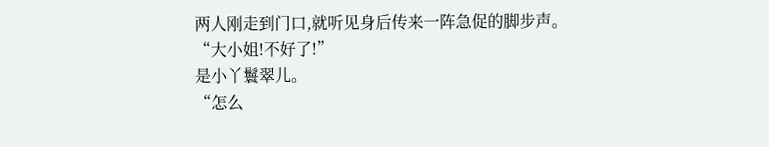两人刚走到门口,就听见身后传来一阵急促的脚步声。
“大小姐!不好了!”
是小丫鬟翠儿。
“怎么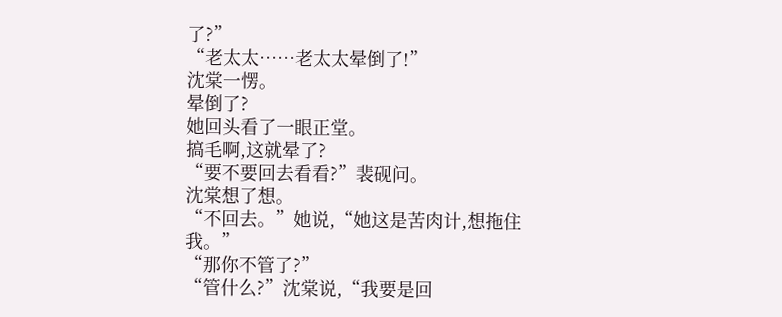了?”
“老太太……老太太晕倒了!”
沈棠一愣。
晕倒了?
她回头看了一眼正堂。
搞毛啊,这就晕了?
“要不要回去看看?”裴砚问。
沈棠想了想。
“不回去。”她说,“她这是苦肉计,想拖住我。”
“那你不管了?”
“管什么?”沈棠说,“我要是回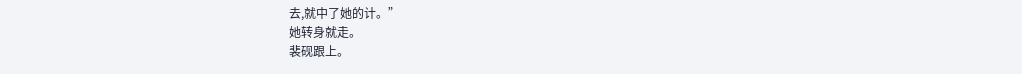去,就中了她的计。”
她转身就走。
裴砚跟上。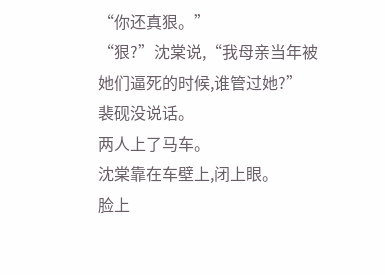“你还真狠。”
“狠?”沈棠说,“我母亲当年被她们逼死的时候,谁管过她?”
裴砚没说话。
两人上了马车。
沈棠靠在车壁上,闭上眼。
脸上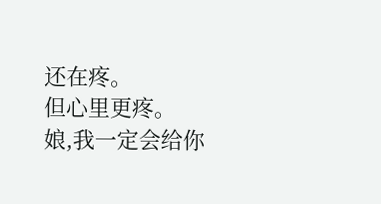还在疼。
但心里更疼。
娘,我一定会给你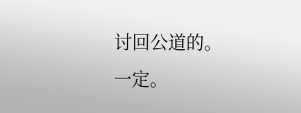讨回公道的。
一定。